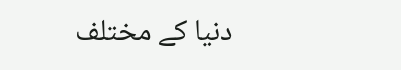دنیا کے مختلف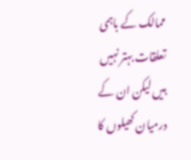ممالک کے باہمی تعلقات بہتر نہیں ہیں لیکن ان کے درمیان کھیلوں کا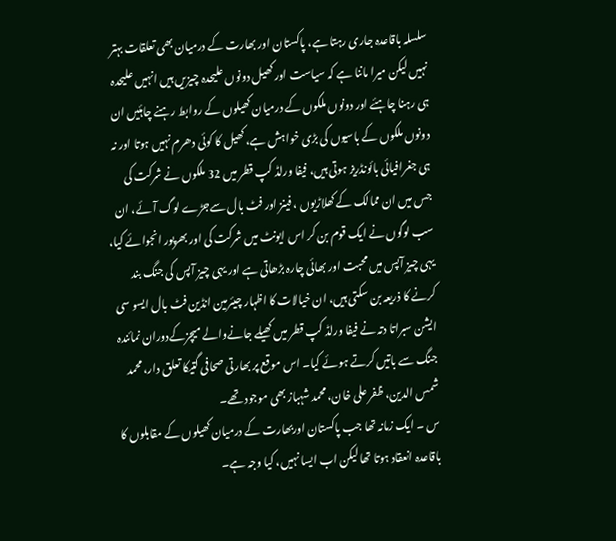سلسلہ باقاعدہ جاری رہتا ہے، پاکستان اور بھارت کے درمیان بھی تعلقات بہتر نہیں لیکن میرا ماننا ہے کہ سیاست اور کھیل دونوں علیحدہ چیزیں ہیں انہیں علیحدہ ہی رہنا چاہئے اور دونوں ملکوں کے درمیان کھیلوں کے روابط رہنے چاہئیں ان دونوں ملکوں کے باسیوں کی بڑی خواہش ہے، کھیل کا کوئی دھرم نہیں ہوتا اور نہ ہی جغرافیائی بائونڈریز ہوتی ہیں، فیفا ورلڈ کپ قطر میں 32 ملکوں نے شرکت کی جس میں ان ممالک کے کھلاڑیوں ، فینز اور فٹ بال سےجڑے لوگ آئے، ان سب لوگوں نے ایک قوم بن کر اس ایونٹ میں شرکت کی اور بھرپور انجوائے کیا، یہی چیز آپس میں محبت اور بھائی چارہ بڑھاتی ہے اور یہی چیز آپس کی جنگ بند کرنے کا ذریعہ بن سکتی ہیں، ان خیالات کا اظہار چیئرمین انڈین فٹ بال ایسو سی ایشن سبراتا دتہ نے فیفا ورلڈ کپ قطر میں کھیلے جانےوالے میچزکےدوران نمائندہ جنگ سے باتیں کرتے ہوئے کیا۔ اس موقع پر بھارتی صحافی گتیکا تعلق دار، محمد شمس الدین، ظفر علی خان، محمد شہباز بھی موجود تھے۔
س ۔ ایک زمانہ تھا جب پاکستان اوربھارت کے درمیان کھیلوں کے مقابلوں کا باقاعدہ انعقاد ہوتا تھا لیکن اب ایسا نہیں، کیا وجہ ہے۔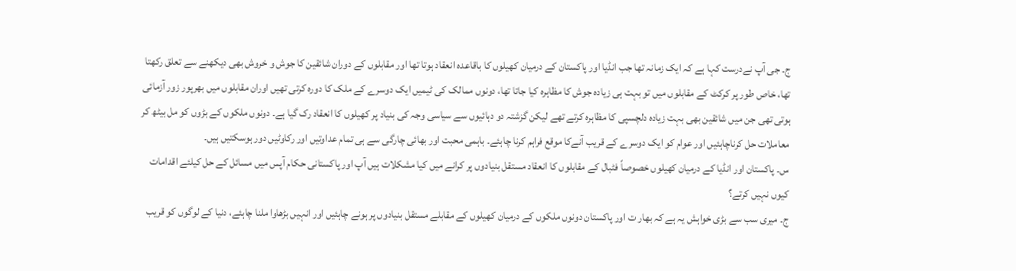ج۔ جی آپ نےدرست کہا ہے کہ ایک زمانہ تھا جب انڈیا اور پاکستان کے درمیان کھیلوں کا باقاعدہ انعقاد ہوتا تھا اور مقابلوں کے دوران شائقین کا جوش و خروش بھی دیکھنے سے تعلق رکھتا تھا، خاص طور پر کرکٹ کے مقابلوں میں تو بہت ہی زیادہ جوش کا مظاہرہ کیا جاتا تھا، دونوں ممالک کی ٹیمیں ایک دوسرے کے ملک کا دورہ کرتی تھیں اوران مقابلوں میں بھرپور زور آزمائی ہوتی تھی جن میں شائقین بھی بہت زیادہ دلچسپی کا مظاہرہ کرتے تھے لیکن گزشتہ دو دہائیوں سے سیاسی وجہ کی بنیاد پر کھیلوں کا انعقاد رک گیا ہے۔ دونوں ملکوں کے بڑوں کو مل بیٹھ کر معاملات حل کرناچاہئیں اور عوام کو ایک دوسرے کے قریب آنےکا موقع فراہم کرنا چاہئے۔ باہمی محبت اور بھائی چارگی سے ہی تمام عداوتیں اور رکاوٹیں دور ہوسکتیں ہیں۔
س۔ پاکستان اور انڈیا کے درمیان کھیلوں خصوصاً فٹبال کے مقابلوں کا انعقاد مستقل بنیادوں پر کرانے میں کیا مشکلات ہیں آپ اور پاکستانی حکام آپس میں مسائل کے حل کیلئے اقدامات کیوں نہیں کرتے؟
ج۔ میری سب سے بڑی خواہش یہ ہے کہ بھار ت اور پاکستان دونوں ملکوں کے درمیان کھیلوں کے مقابلے مستقل بنیادوں پر ہونے چاہئیں اور انہیں بڑھاوا ملنا چاہئے، دنیا کے لوگوں کو قریب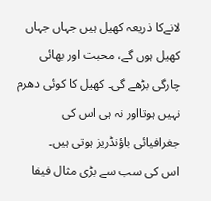لانےکا ذریعہ کھیل ہیں جہاں جہاں کھیل ہوں گے، محبت اور بھائی چارگی بڑھے گی۔ کھیل کا کوئی دھرم نہیں ہوتااور نہ ہی اس کی جغرافیائی باؤنڈریز ہوتی ہیں۔
اس کی سب سے بڑی مثال فیفا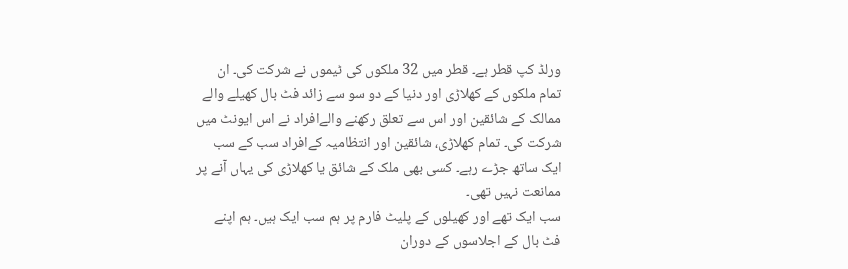ورلڈ کپ قطر ہے۔ قطر میں 32 ملکوں کی ٹیموں نے شرکت کی۔ ان تمام ملکوں کے کھلاڑی اور دنیا کے دو سو سے زائد فٹ بال کھیلے والے ممالک کے شائقین اور اس سے تعلق رکھنے والےافراد نے اس ایونٹ میں شرکت کی۔ تمام کھلاڑی، شائقین اور انتظامیہ کےافراد سب کے سب ایک ساتھ جڑے رہے۔ کسی بھی ملک کے شائق یا کھلاڑی کی یہاں آنے پر ممانعت نہیں تھی۔
سب ایک تھے اور کھیلوں کے پلیٹ فارم پر ہم سب ایک ہیں۔ ہم اپنے فٹ بال کے اجلاسوں کے دوران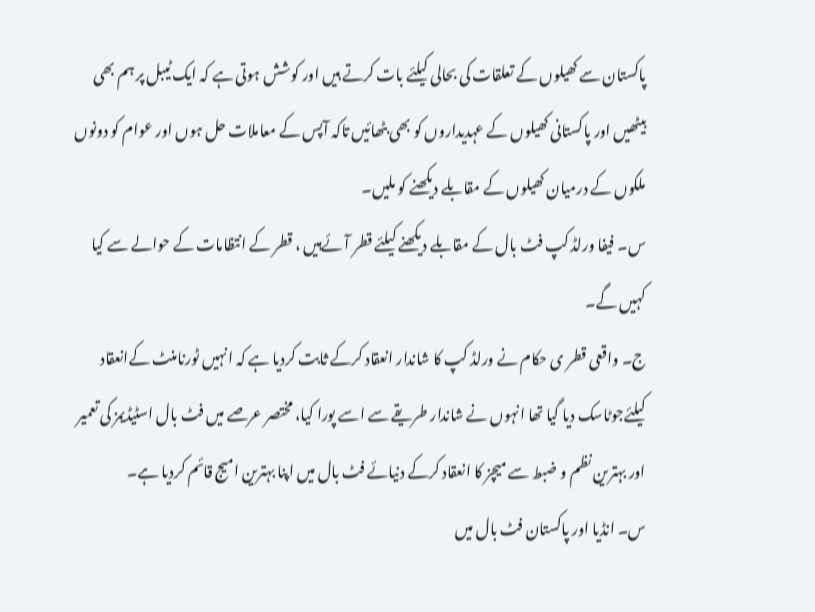پاکستان سے کھیلوں کے تعلقات کی بحالی کیلئے بات کرتے ہیں اور کوشش ہوتی ہے کہ ایک ٹیبل پر ہم بھی بیٹھیں اور پاکستانی کھیلوں کے عہدیداروں کو بھی بٹھائیں تاکہ آپس کے معاملات حل ہوں اور عوام کو دونوں ملکوں کے درمیان کھیلوں کے مقابلے دیکھنے کو ملیں۔
س۔ فیفا ورلڈ کپ فٹ بال کے مقابلے دیکھنے کیلئے قطر آئےہیں ، قطر کے انتظامات کے حوالے سے کیا کہیں گے۔
ج۔ واقعی قطر ی حکام نے ورلڈ کپ کا شاندار انعقاد کرکے ثابت کردیا ہے کہ انہیں ٹورنامنٹ کےانعقاد کیلئےجوٹاسک دیا گیا تھا انہوں نے شاندار طریقے سے اسے پورا کیا، مختصر عرصے میں فٹ بال اسٹیڈیمز کی تعمیر اور بہترین نظم و ضبط سے میچز کا انعقاد کرکے دنیائے فٹ بال میں اپنا بہترین امیج قائم کردیا ہے۔
س۔ انڈیا اور پاکستان فٹ بال میں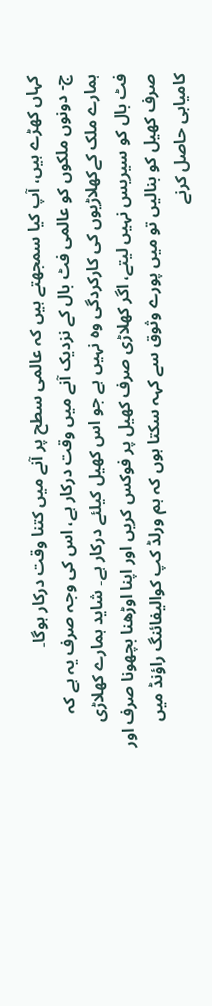کہاں کھڑے ہیں، آپ کیا سمجھتے ہیں کہ عالمی سطح پر آنے میں کتنا وقت درکار ہوگا۔
ج- دونوں ملکوں کو عالمی فٹ بال کے نزدیک آنے میں وقت درکار ہے، اس کی وجہ صرف یہ ہے کہ ہمارے ملک کےکھلاڑیوں کی کارکردگی وہ نہیں ہے جو اس کھیل کیلئے درکار ہے۔ شاید ہمارے کھلاڑی فٹ بال کو سیریس نہیں لیتے، اگر کھلاڑی صرف کھیل پر فوکس کریں اور اپنا اوڑھنا بچھونا صرف اور صرف کھیل کو بنالیں تو میں پورے وثوق سے کہہ سکتا ہوں کہ ہم ورلڈ کپ کوالیفائنگ راؤنڈ میں کامیابی حاصل کرنے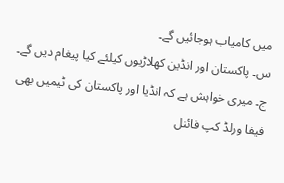میں کامیاب ہوجائیں گے۔
س۔ پاکستان اور انڈین کھلاڑیوں کیلئے کیا پیغام دیں گے۔
ج۔ میری خواہش ہے کہ انڈیا اور پاکستان کی ٹیمیں بھی فیفا ورلڈ کپ فائنل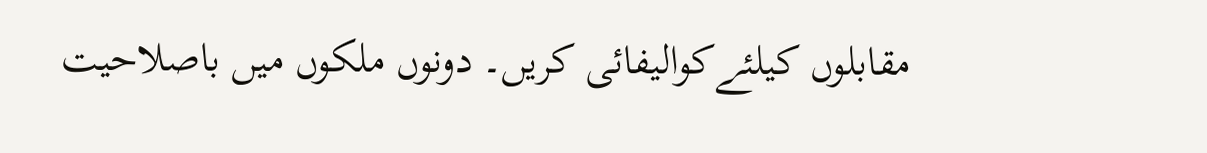مقابلوں کیلئےکوالیفائی کریں۔ دونوں ملکوں میں باصلاحیت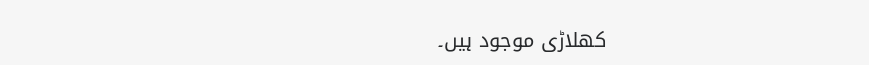کھلاڑی موجود ہیں۔